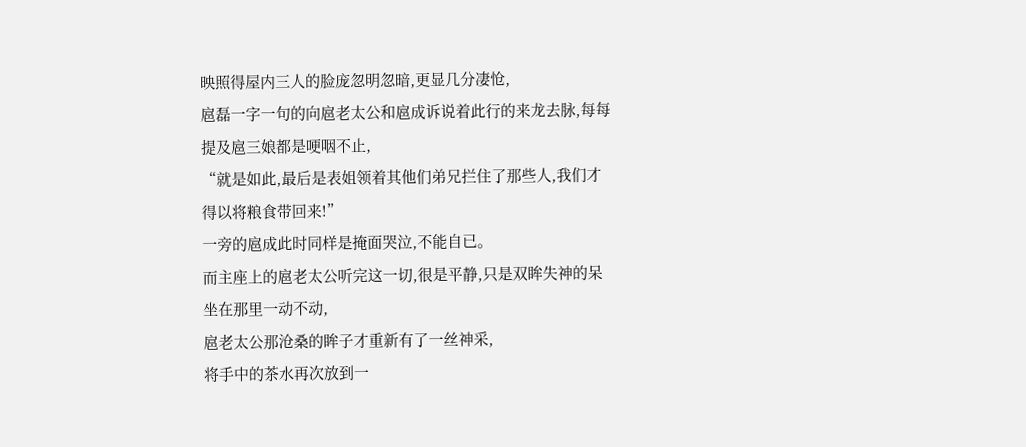映照得屋内三人的脸庞忽明忽暗,更显几分凄怆,
扈磊一字一句的向扈老太公和扈成诉说着此行的来龙去脉,每每提及扈三娘都是哽咽不止,
“就是如此,最后是表姐领着其他们弟兄拦住了那些人,我们才得以将粮食带回来!”
一旁的扈成此时同样是掩面哭泣,不能自已。
而主座上的扈老太公听完这一切,很是平静,只是双眸失神的呆坐在那里一动不动,
扈老太公那沧桑的眸子才重新有了一丝神采,
将手中的茶水再次放到一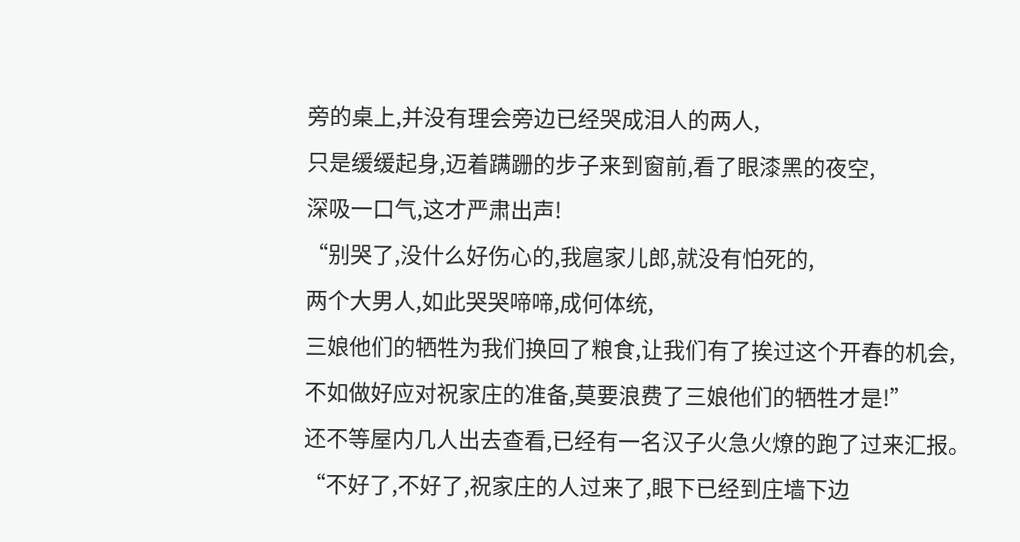旁的桌上,并没有理会旁边已经哭成泪人的两人,
只是缓缓起身,迈着蹒跚的步子来到窗前,看了眼漆黑的夜空,
深吸一口气,这才严肃出声!
“别哭了,没什么好伤心的,我扈家儿郎,就没有怕死的,
两个大男人,如此哭哭啼啼,成何体统,
三娘他们的牺牲为我们换回了粮食,让我们有了挨过这个开春的机会,
不如做好应对祝家庄的准备,莫要浪费了三娘他们的牺牲才是!”
还不等屋内几人出去查看,已经有一名汉子火急火燎的跑了过来汇报。
“不好了,不好了,祝家庄的人过来了,眼下已经到庄墙下边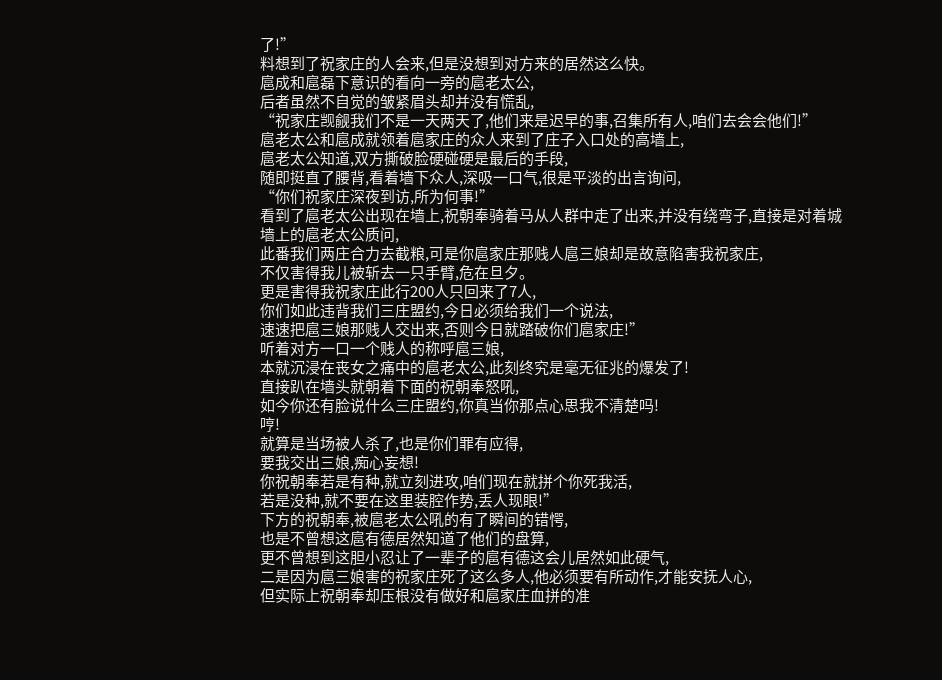了!”
料想到了祝家庄的人会来,但是没想到对方来的居然这么快。
扈成和扈磊下意识的看向一旁的扈老太公,
后者虽然不自觉的皱紧眉头却并没有慌乱,
“祝家庄觊觎我们不是一天两天了,他们来是迟早的事,召集所有人,咱们去会会他们!”
扈老太公和扈成就领着扈家庄的众人来到了庄子入口处的高墙上,
扈老太公知道,双方撕破脸硬碰硬是最后的手段,
随即挺直了腰背,看着墙下众人,深吸一口气,很是平淡的出言询问,
“你们祝家庄深夜到访,所为何事!”
看到了扈老太公出现在墙上,祝朝奉骑着马从人群中走了出来,并没有绕弯子,直接是对着城墙上的扈老太公质问,
此番我们两庄合力去截粮,可是你扈家庄那贱人扈三娘却是故意陷害我祝家庄,
不仅害得我儿被斩去一只手臂,危在旦夕。
更是害得我祝家庄此行200人只回来了7人,
你们如此违背我们三庄盟约,今日必须给我们一个说法,
速速把扈三娘那贱人交出来,否则今日就踏破你们扈家庄!”
听着对方一口一个贱人的称呼扈三娘,
本就沉浸在丧女之痛中的扈老太公,此刻终究是毫无征兆的爆发了!
直接趴在墙头就朝着下面的祝朝奉怒吼,
如今你还有脸说什么三庄盟约,你真当你那点心思我不清楚吗!
哼!
就算是当场被人杀了,也是你们罪有应得,
要我交出三娘,痴心妄想!
你祝朝奉若是有种,就立刻进攻,咱们现在就拼个你死我活,
若是没种,就不要在这里装腔作势,丢人现眼!”
下方的祝朝奉,被扈老太公吼的有了瞬间的错愕,
也是不曾想这扈有德居然知道了他们的盘算,
更不曾想到这胆小忍让了一辈子的扈有德这会儿居然如此硬气,
二是因为扈三娘害的祝家庄死了这么多人,他必须要有所动作,才能安抚人心,
但实际上祝朝奉却压根没有做好和扈家庄血拼的准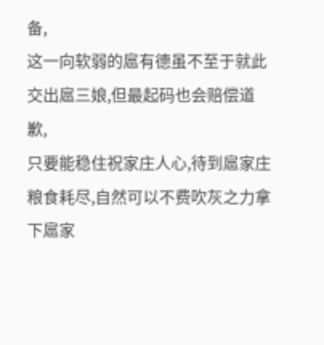备,
这一向软弱的扈有德虽不至于就此交出扈三娘,但最起码也会赔偿道歉,
只要能稳住祝家庄人心,待到扈家庄粮食耗尽,自然可以不费吹灰之力拿下扈家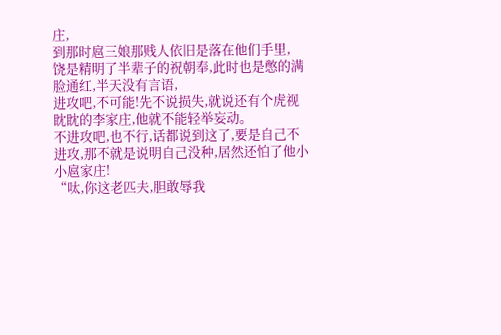庄,
到那时扈三娘那贱人依旧是落在他们手里,
饶是精明了半辈子的祝朝奉,此时也是憋的满脸通红,半天没有言语,
进攻吧,不可能!先不说损失,就说还有个虎视眈眈的李家庄,他就不能轻举妄动。
不进攻吧,也不行,话都说到这了,要是自己不进攻,那不就是说明自己没种,居然还怕了他小小扈家庄!
“呔,你这老匹夫,胆敢辱我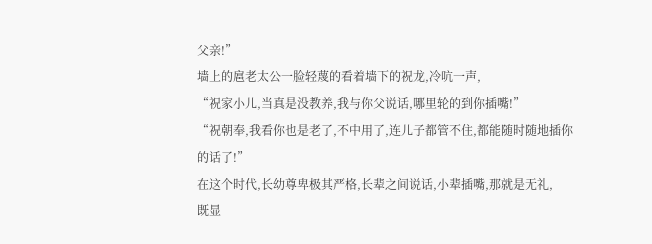父亲!”
墙上的扈老太公一脸轻蔑的看着墙下的祝龙,冷吭一声,
“祝家小儿,当真是没教养,我与你父说话,哪里轮的到你插嘴!”
“祝朝奉,我看你也是老了,不中用了,连儿子都管不住,都能随时随地插你的话了!”
在这个时代,长幼尊卑极其严格,长辈之间说话,小辈插嘴,那就是无礼,
既显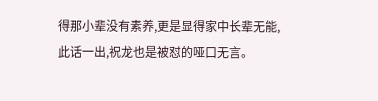得那小辈没有素养,更是显得家中长辈无能,
此话一出,祝龙也是被怼的哑口无言。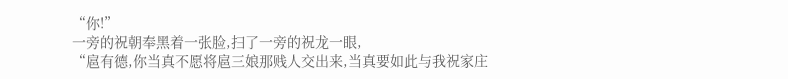“你!”
一旁的祝朝奉黑着一张脸,扫了一旁的祝龙一眼,
“扈有德,你当真不愿将扈三娘那贱人交出来,当真要如此与我祝家庄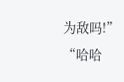为敌吗!”
“哈哈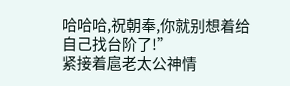哈哈哈,祝朝奉,你就别想着给自己找台阶了!”
紧接着扈老太公神情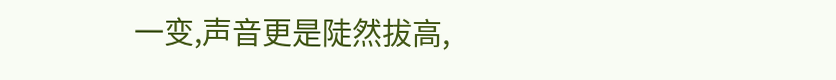一变,声音更是陡然拔高,